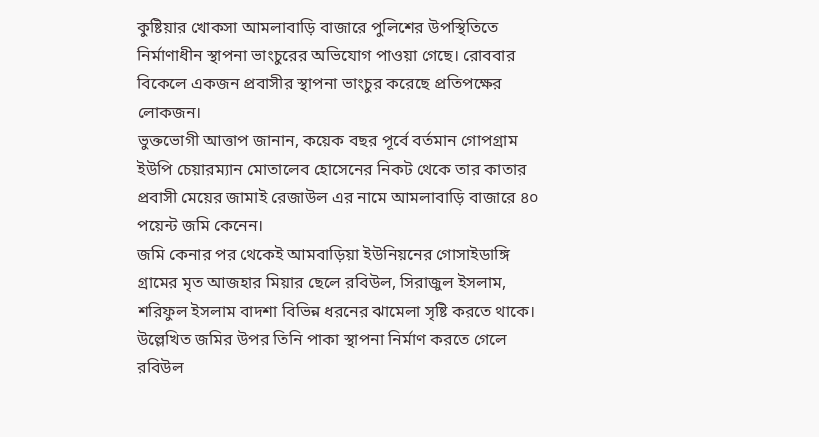কুষ্টিয়ার খোকসা আমলাবাড়ি বাজারে পুলিশের উপস্থিতিতে নির্মাণাধীন স্থাপনা ভাংচুরের অভিযোগ পাওয়া গেছে। রোববার বিকেলে একজন প্রবাসীর স্থাপনা ভাংচুর করেছে প্রতিপক্ষের লোকজন।
ভুক্তভোগী আত্তাপ জানান, কয়েক বছর পূর্বে বর্তমান গোপগ্রাম ইউপি চেয়ারম্যান মোতালেব হোসেনের নিকট থেকে তার কাতার প্রবাসী মেয়ের জামাই রেজাউল এর নামে আমলাবাড়ি বাজারে ৪০ পয়েন্ট জমি কেনেন।
জমি কেনার পর থেকেই আমবাড়িয়া ইউনিয়নের গোসাইডাঙ্গি গ্রামের মৃত আজহার মিয়ার ছেলে রবিউল, সিরাজুল ইসলাম, শরিফুল ইসলাম বাদশা বিভিন্ন ধরনের ঝামেলা সৃষ্টি করতে থাকে। উল্লেখিত জমির উপর তিনি পাকা স্থাপনা নির্মাণ করতে গেলে রবিউল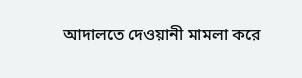আদালতে দেওয়ানী মামলা করে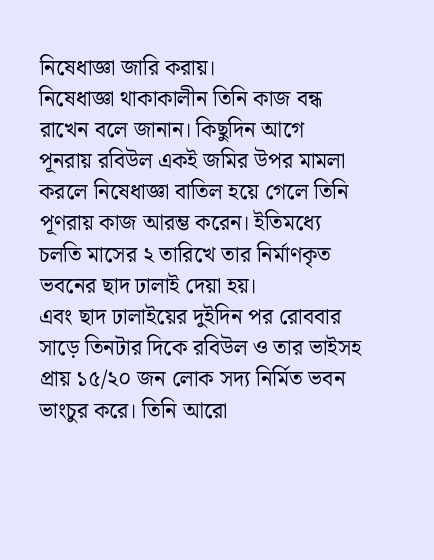নিষেধাজ্ঞা জারি করায়।
নিষেধাজ্ঞা থাকাকালীন তিনি কাজ বন্ধ রাখেন বলে জানান। কিছুদিন আগে পূনরায় রবিউল একই জমির উপর মামলা করলে নিষেধাজ্ঞা বাতিল হয়ে গেলে তিনি পূণরায় কাজ আরম্ভ করেন। ইতিমধ্যে চলতি মাসের ২ তারিখে তার নির্মাণকৃত ভবনের ছাদ ঢালাই দেয়া হয়।
এবং ছাদ ঢালাইয়ের দুইদিন পর রোববার সাড়ে তিনটার দিকে রবিউল ও তার ভাইসহ প্রায় ১৫/২০ জন লোক সদ্য নির্মিত ভবন ভাংচুর করে। তিনি আরো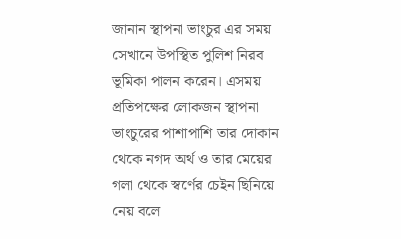জানান স্থাপনা ভাংচুর এর সময় সেখানে উপস্থিত পুলিশ নিরব ভূমিকা পালন করেন। এসময় প্রতিপক্ষের লোকজন স্থাপনা ভাংচুরের পাশাপাশি তার দোকান থেকে নগদ অর্থ ও তার মেয়ের গলা থেকে স্বর্ণের চেইন ছিনিয়ে নেয় বলে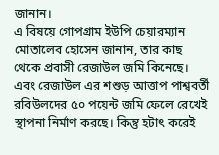জানান।
এ বিষয়ে গোপগ্রাম ইউপি চেয়ারম্যান মোতালেব হোসেন জানান, তার কাছ থেকে প্রবাসী রেজাউল জমি কিনেছে। এবং রেজাউল এর শশুড় আত্তাপ পাশ্ববর্তী রবিউলদের ৫০ পয়েন্ট জমি ফেলে রেখেই স্থাপনা নির্মাণ করছে। কিন্তু হটাৎ করেই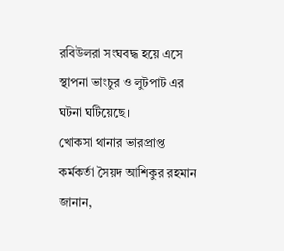রবিউলরা সংঘবদ্ধ হয়ে এসে স্থাপনা ভাংচুর ও লুটপাট এর ঘটনা ঘটিয়েছে।
খোকসা থানার ভারপ্রাপ্ত কর্মকর্তা সৈয়দ আশিকুর রহমান জানান,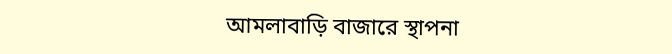আমলাবাড়ি বাজারে স্থাপনা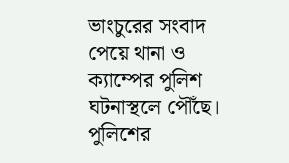ভাংচুরের সংবাদ পেয়ে থানা ও ক্যাম্পের পুলিশ ঘটনাস্থলে পৌঁছে। পুলিশের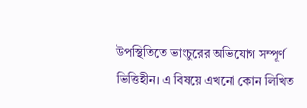উপস্থিতিতে ভাংচুরের অভিযোগ সম্পূর্ণ ভিত্তিহীন। এ বিষয়ে এখনো কোন লিখিত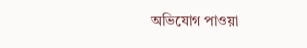অভিযোগ পাওয়া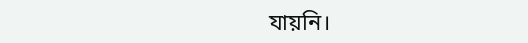যায়নি।